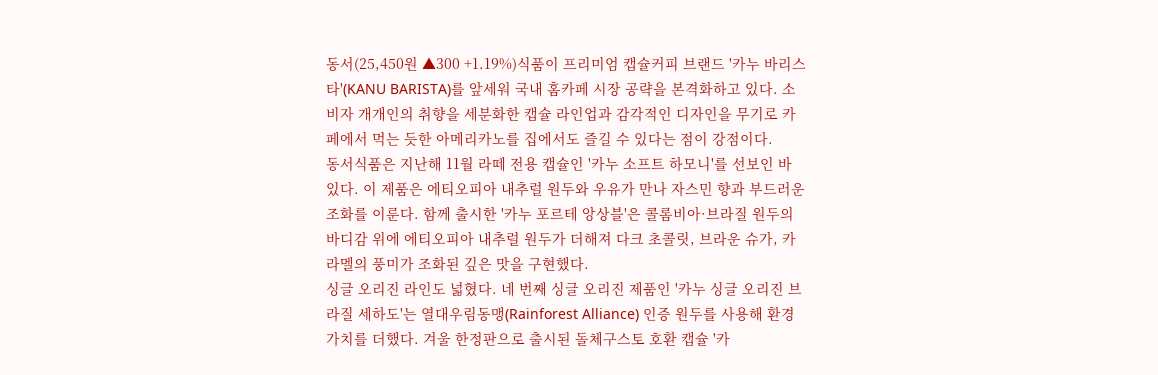동서(25,450원 ▲300 +1.19%)식품이 프리미엄 캡슐커피 브랜드 '카누 바리스타'(KANU BARISTA)를 앞세워 국내 홈카페 시장 공략을 본격화하고 있다. 소비자 개개인의 취향을 세분화한 캡슐 라인업과 감각적인 디자인을 무기로 카페에서 먹는 듯한 아메리카노를 집에서도 즐길 수 있다는 점이 강점이다.
동서식품은 지난해 11월 라떼 전용 캡슐인 '카누 소프트 하모니'를 선보인 바 있다. 이 제품은 에티오피아 내추럴 원두와 우유가 만나 자스민 향과 부드러운 조화를 이룬다. 함께 출시한 '카누 포르테 앙상블'은 콜롬비아·브라질 원두의 바디감 위에 에티오피아 내추럴 원두가 더해져 다크 초콜릿, 브라운 슈가, 카라멜의 풍미가 조화된 깊은 맛을 구현했다.
싱글 오리진 라인도 넓혔다. 네 번째 싱글 오리진 제품인 '카누 싱글 오리진 브라질 세하도'는 열대우림동맹(Rainforest Alliance) 인증 원두를 사용해 환경 가치를 더했다. 겨울 한정판으로 출시된 돌체구스토 호환 캡슐 '카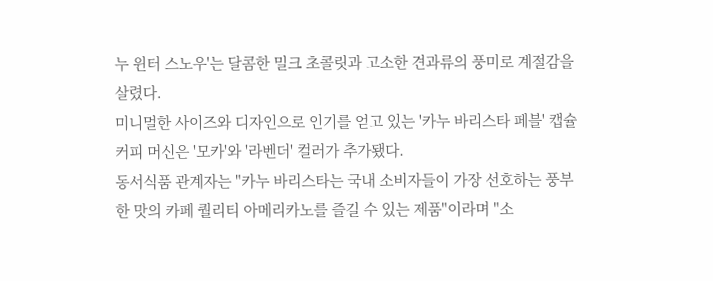누 윈터 스노우'는 달콤한 밀크 초콜릿과 고소한 견과류의 풍미로 계절감을 살렸다.
미니멀한 사이즈와 디자인으로 인기를 얻고 있는 '카누 바리스타 페블' 캡슐커피 머신은 '모카'와 '라벤더' 컬러가 추가됐다.
동서식품 관계자는 "카누 바리스타는 국내 소비자들이 가장 선호하는 풍부한 맛의 카페 퀄리티 아메리카노를 즐길 수 있는 제품"이라며 "소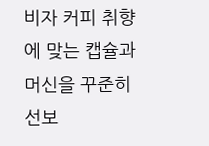비자 커피 취향에 맞는 캡슐과 머신을 꾸준히 선보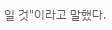일 것"이라고 말했다.